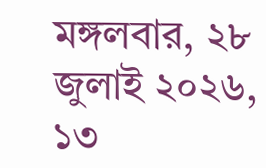মঙ্গলবার, ২৮ জুলাই ২০২৬, ১৩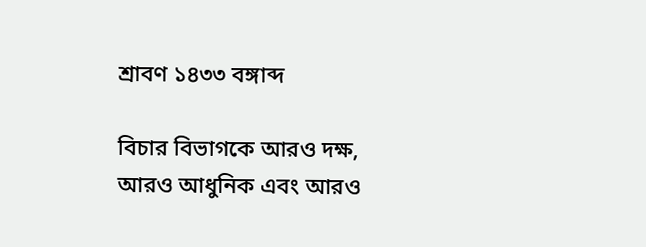শ্রাবণ ১৪৩৩ বঙ্গাব্দ

বিচার বিভাগকে আরও দক্ষ, আরও আধুনিক এবং আরও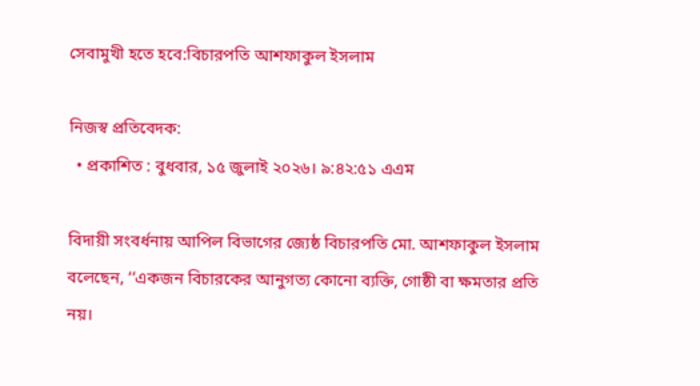সেবামুখী হতে হবে:বিচারপতি আশফাকুল ইসলাম

নিজস্ব প্রতিবেদক:
  • প্রকাশিত : বুধবার, ১৫ জুলাই ২০২৬। ৯:৪২:৫১ এএম

বিদায়ী সংবর্ধনায় আপিল বিভাগের জ্যেষ্ঠ বিচারপতি মো. আশফাকুল ইসলাম বলেছেন, ‘‘একজন বিচারকের আনুগত্য কোনো ব্যক্তি, গোষ্ঠী বা ক্ষমতার প্রতি নয়।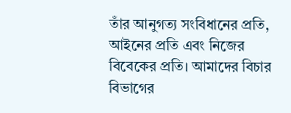তাঁর আনুগত্য সংবিধানের প্রতি, আইনের প্রতি এবং নিজের বিবেকের প্রতি। আমাদের বিচার বিভাগের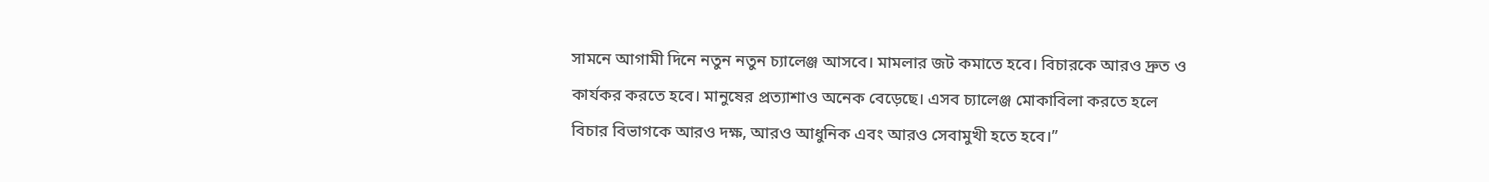সামনে আগামী দিনে নতুন নতুন চ্যালেঞ্জ আসবে। মামলার জট কমাতে হবে। বিচারকে আরও দ্রুত ও কার্যকর করতে হবে। মানুষের প্রত্যাশাও অনেক বেড়েছে। এসব চ্যালেঞ্জ মোকাবিলা করতে হলে বিচার বিভাগকে আরও দক্ষ, আরও আধুনিক এবং আরও সেবামুখী হতে হবে।’’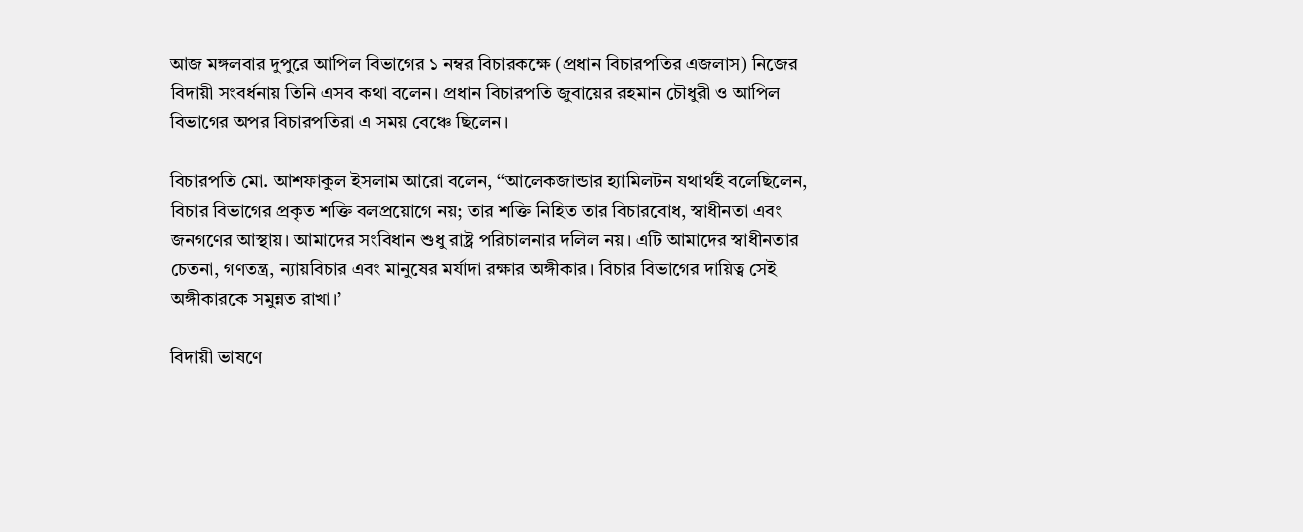আজ মঙ্গলবার দুপুরে আপিল বিভাগের ১ নম্বর বিচারকক্ষে (প্রধান বিচারপতির এজলাস) নিজের বিদায়ী সংবর্ধনায় তিনি এসব কথা বলেন। প্রধান বিচারপতি জুবায়ের রহমান চৌধুরী ও আপিল বিভাগের অপর বিচারপতিরা এ সময় বেঞ্চে ছিলেন।

বিচারপতি মো. আশফাকুল ইসলাম আরো বলেন, ‘‘আলেকজান্ডার হ্যামিলটন যথার্থই বলেছিলেন, বিচার বিভাগের প্রকৃত শক্তি বলপ্রয়োগে নয়; তার শক্তি নিহিত তার বিচারবোধ, স্বাধীনতা এবং জনগণের আস্থায়। আমাদের সংবিধান শুধু রাষ্ট্র পরিচালনার দলিল নয়। এটি আমাদের স্বাধীনতার চেতনা, গণতন্ত্র, ন্যায়বিচার এবং মানুষের মর্যাদা রক্ষার অঙ্গীকার। বিচার বিভাগের দায়িত্ব সেই অঙ্গীকারকে সমুন্নত রাখা।’

বিদায়ী ভাষণে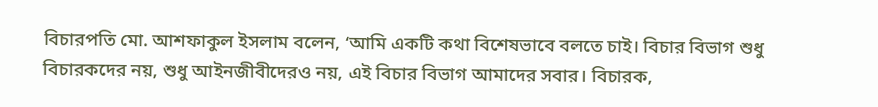বিচারপতি মো. আশফাকুল ইসলাম বলেন, ‘আমি একটি কথা বিশেষভাবে বলতে চাই। বিচার বিভাগ শুধু বিচারকদের নয়, শুধু আইনজীবীদেরও নয়, এই বিচার বিভাগ আমাদের সবার। বিচারক,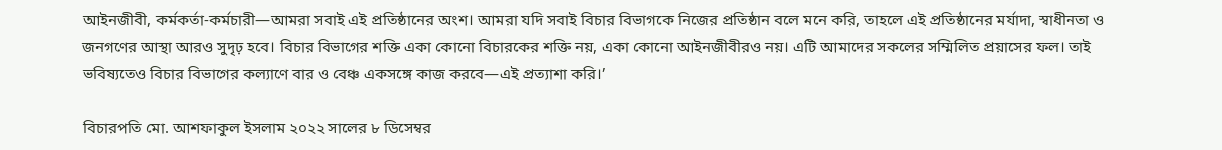আইনজীবী, কর্মকর্তা-কর্মচারী—আমরা সবাই এই প্রতিষ্ঠানের অংশ। আমরা যদি সবাই বিচার বিভাগকে নিজের প্রতিষ্ঠান বলে মনে করি, তাহলে এই প্রতিষ্ঠানের মর্যাদা, স্বাধীনতা ও জনগণের আস্থা আরও সুদৃঢ় হবে। বিচার বিভাগের শক্তি একা কোনো বিচারকের শক্তি নয়, একা কোনো আইনজীবীরও নয়। এটি আমাদের সকলের সম্মিলিত প্রয়াসের ফল। তাই ভবিষ্যতেও বিচার বিভাগের কল্যাণে বার ও বেঞ্চ একসঙ্গে কাজ করবে—এই প্রত্যাশা করি।’

বিচারপতি মো. আশফাকুল ইসলাম ২০২২ সালের ৮ ডিসেম্বর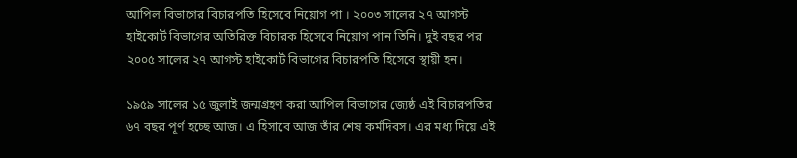আপিল বিভাগের বিচারপতি হিসেবে নিয়োগ পা । ২০০৩ সালের ২৭ আগস্ট হাইকোর্ট বিভাগের অতিরিক্ত বিচারক হিসেবে নিয়োগ পান তিনি। দুই বছর পর ২০০৫ সালের ২৭ আগস্ট হাইকোর্ট বিভাগের বিচারপতি হিসেবে স্থায়ী হন।

১৯৫৯ সালের ১৫ জুলাই জন্মগ্রহণ করা আপিল বিভাগের জ্যেষ্ঠ এই বিচারপতির ৬৭ বছর পূর্ণ হচ্ছে আজ। এ হিসাবে আজ তাঁর শেষ কর্মদিবস। এর মধ্য দিয়ে এই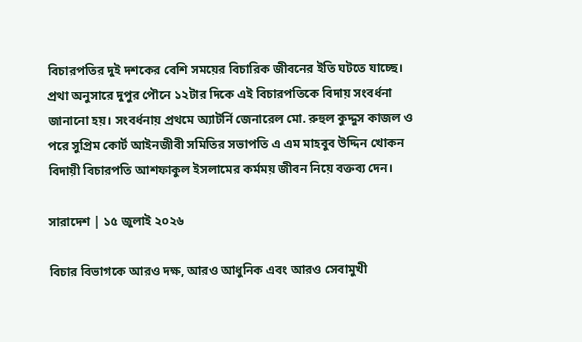বিচারপতির দুই দশকের বেশি সময়ের বিচারিক জীবনের ইতি ঘটতে যাচ্ছে। প্রথা অনুসারে দুপুর পৌনে ১২টার দিকে এই বিচারপতিকে বিদায় সংবর্ধনা জানানো হয়। সংবর্ধনায় প্রথমে অ্যাটর্নি জেনারেল মো. রুহুল কুদ্দুস কাজল ও পরে সুপ্রিম কোর্ট আইনজীবী সমিতির সভাপতি এ এম মাহবুব উদ্দিন খোকন বিদায়ী বিচারপতি আশফাকুল ইসলামের কর্মময় জীবন নিয়ে বক্তব্য দেন।

সারাদেশ | ১৫ জুলাই ২০২৬

বিচার বিভাগকে আরও দক্ষ, আরও আধুনিক এবং আরও সেবামুখী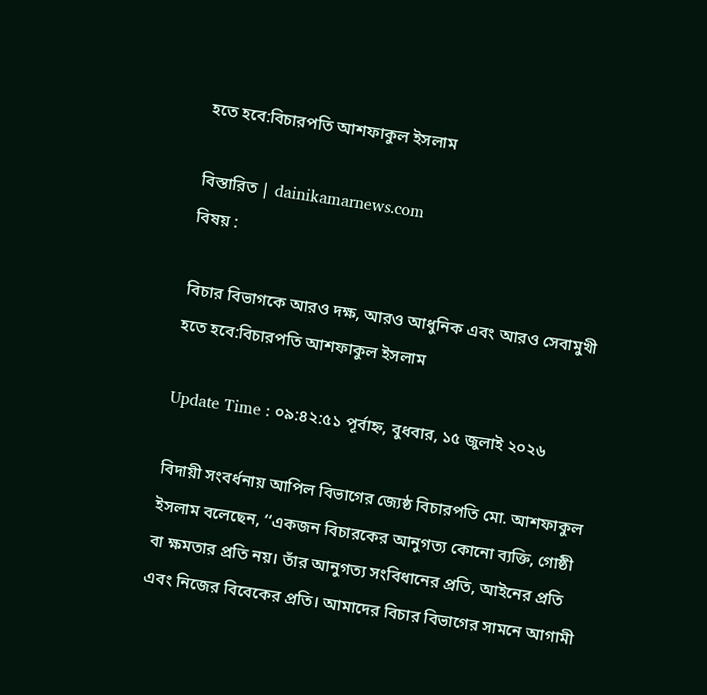হতে হবে:বিচারপতি আশফাকুল ইসলাম

বিস্তারিত | dainikamarnews.com
বিষয় :

বিচার বিভাগকে আরও দক্ষ, আরও আধুনিক এবং আরও সেবামুখী হতে হবে:বিচারপতি আশফাকুল ইসলাম

Update Time : ০৯:৪২:৫১ পূর্বাহ্ন, বুধবার, ১৫ জুলাই ২০২৬

বিদায়ী সংবর্ধনায় আপিল বিভাগের জ্যেষ্ঠ বিচারপতি মো. আশফাকুল ইসলাম বলেছেন, ‘‘একজন বিচারকের আনুগত্য কোনো ব্যক্তি, গোষ্ঠী বা ক্ষমতার প্রতি নয়। তাঁর আনুগত্য সংবিধানের প্রতি, আইনের প্রতি এবং নিজের বিবেকের প্রতি। আমাদের বিচার বিভাগের সামনে আগামী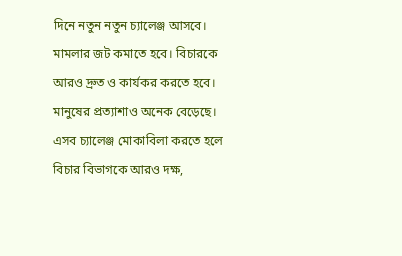দিনে নতুন নতুন চ্যালেঞ্জ আসবে। মামলার জট কমাতে হবে। বিচারকে আরও দ্রুত ও কার্যকর করতে হবে। মানুষের প্রত্যাশাও অনেক বেড়েছে। এসব চ্যালেঞ্জ মোকাবিলা করতে হলে বিচার বিভাগকে আরও দক্ষ,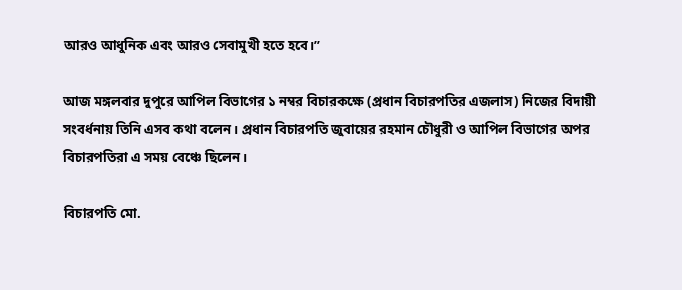আরও আধুনিক এবং আরও সেবামুখী হতে হবে।’’

আজ মঙ্গলবার দুপুরে আপিল বিভাগের ১ নম্বর বিচারকক্ষে (প্রধান বিচারপতির এজলাস) নিজের বিদায়ী সংবর্ধনায় তিনি এসব কথা বলেন। প্রধান বিচারপতি জুবায়ের রহমান চৌধুরী ও আপিল বিভাগের অপর বিচারপতিরা এ সময় বেঞ্চে ছিলেন।

বিচারপতি মো.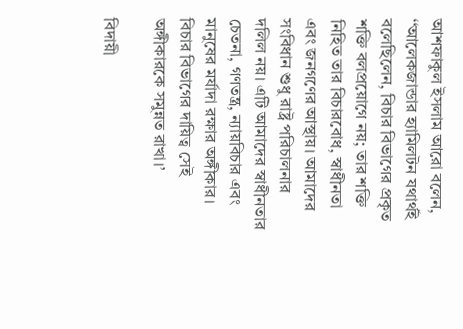আশফাকুল ইসলাম আরো বলেন, ‘‘আলেকজান্ডার হ্যামিলটন যথার্থই বলেছিলেন, বিচার বিভাগের প্রকৃত শক্তি বলপ্রয়োগে নয়; তার শক্তি নিহিত তার বিচারবোধ, স্বাধীনতা এবং জনগণের আস্থায়। আমাদের সংবিধান শুধু রাষ্ট্র পরিচালনার দলিল নয়। এটি আমাদের স্বাধীনতার চেতনা, গণতন্ত্র, ন্যায়বিচার এবং মানুষের মর্যাদা রক্ষার অঙ্গীকার। বিচার বিভাগের দায়িত্ব সেই অঙ্গীকারকে সমুন্নত রাখা।’

বিদায়ী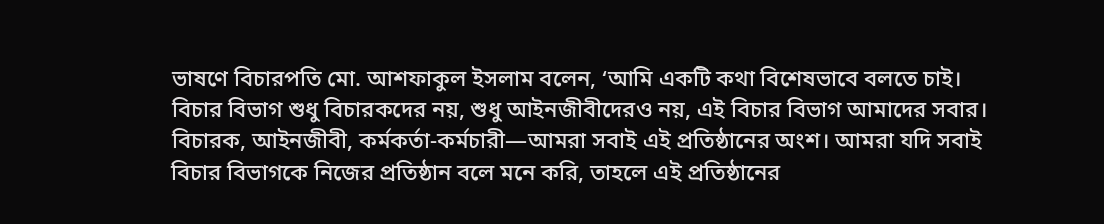ভাষণে বিচারপতি মো. আশফাকুল ইসলাম বলেন, ‘আমি একটি কথা বিশেষভাবে বলতে চাই। বিচার বিভাগ শুধু বিচারকদের নয়, শুধু আইনজীবীদেরও নয়, এই বিচার বিভাগ আমাদের সবার। বিচারক, আইনজীবী, কর্মকর্তা-কর্মচারী—আমরা সবাই এই প্রতিষ্ঠানের অংশ। আমরা যদি সবাই বিচার বিভাগকে নিজের প্রতিষ্ঠান বলে মনে করি, তাহলে এই প্রতিষ্ঠানের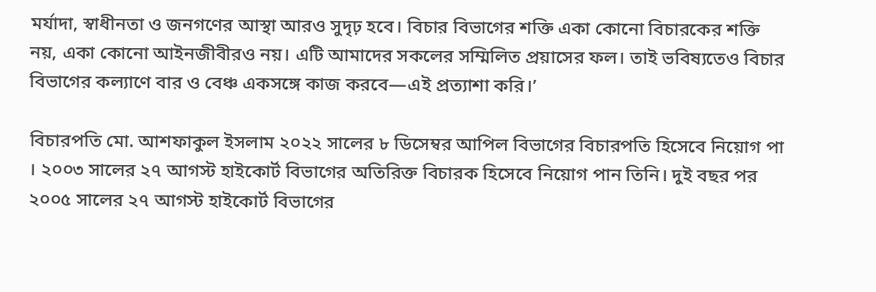মর্যাদা, স্বাধীনতা ও জনগণের আস্থা আরও সুদৃঢ় হবে। বিচার বিভাগের শক্তি একা কোনো বিচারকের শক্তি নয়, একা কোনো আইনজীবীরও নয়। এটি আমাদের সকলের সম্মিলিত প্রয়াসের ফল। তাই ভবিষ্যতেও বিচার বিভাগের কল্যাণে বার ও বেঞ্চ একসঙ্গে কাজ করবে—এই প্রত্যাশা করি।’

বিচারপতি মো. আশফাকুল ইসলাম ২০২২ সালের ৮ ডিসেম্বর আপিল বিভাগের বিচারপতি হিসেবে নিয়োগ পা । ২০০৩ সালের ২৭ আগস্ট হাইকোর্ট বিভাগের অতিরিক্ত বিচারক হিসেবে নিয়োগ পান তিনি। দুই বছর পর ২০০৫ সালের ২৭ আগস্ট হাইকোর্ট বিভাগের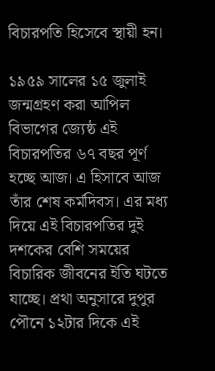বিচারপতি হিসেবে স্থায়ী হন।

১৯৫৯ সালের ১৫ জুলাই জন্মগ্রহণ করা আপিল বিভাগের জ্যেষ্ঠ এই বিচারপতির ৬৭ বছর পূর্ণ হচ্ছে আজ। এ হিসাবে আজ তাঁর শেষ কর্মদিবস। এর মধ্য দিয়ে এই বিচারপতির দুই দশকের বেশি সময়ের বিচারিক জীবনের ইতি ঘটতে যাচ্ছে। প্রথা অনুসারে দুপুর পৌনে ১২টার দিকে এই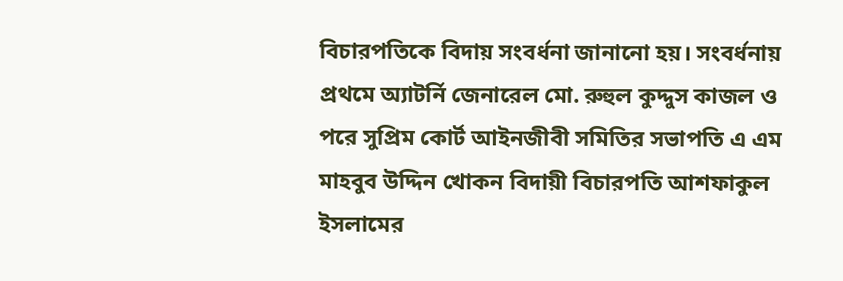বিচারপতিকে বিদায় সংবর্ধনা জানানো হয়। সংবর্ধনায় প্রথমে অ্যাটর্নি জেনারেল মো. রুহুল কুদ্দুস কাজল ও পরে সুপ্রিম কোর্ট আইনজীবী সমিতির সভাপতি এ এম মাহবুব উদ্দিন খোকন বিদায়ী বিচারপতি আশফাকুল ইসলামের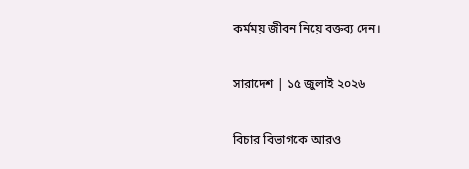কর্মময় জীবন নিয়ে বক্তব্য দেন।

সারাদেশ | ১৫ জুলাই ২০২৬

বিচার বিভাগকে আরও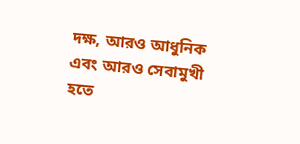দক্ষ, আরও আধুনিক এবং আরও সেবামুখী হতে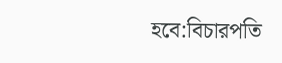হবে:বিচারপতি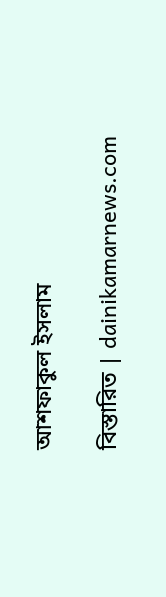আশফাকুল ইসলাম

বিস্তারিত | dainikamarnews.com